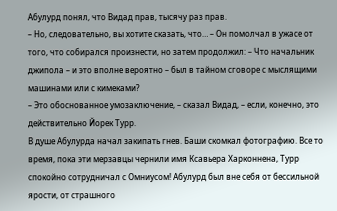Абулурд понял, что Видад прав, тысячу раз прав.
– Но, следовательно, вы хотите сказать, что… – Он помолчал в ужасе от того, что собирался произнести, но затем продолжил: – Что начальник джипола – и это вполне вероятно – был в тайном сговоре с мыслящими машинами или с кимеками?
– Это обоснованное умозаключение, – сказал Видад, – если, конечно, это действительно Йорек Турр.
В душе Абулурда начал закипать гнев. Баши скомкал фотографию. Все то время, пока эти мерзавцы чернили имя Ксавьера Харконнена, Турр спокойно сотрудничал с Омниусом! Абулурд был вне себя от бессильной ярости, от страшного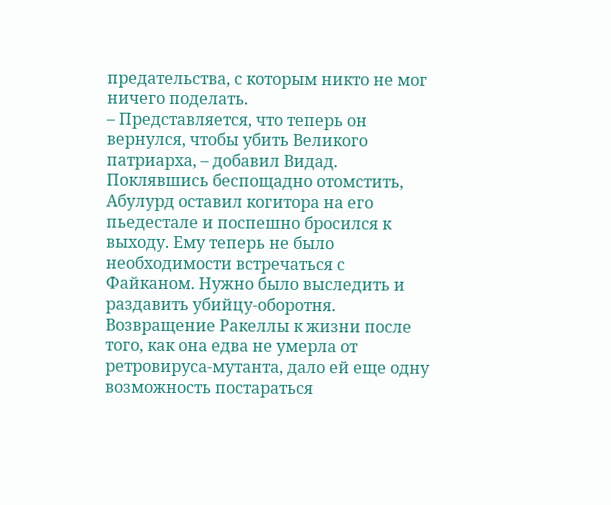предательства, с которым никто не мог ничего поделать.
– Представляется, что теперь он вернулся, чтобы убить Великого патриарха, – добавил Видад.
Поклявшись беспощадно отомстить, Абулурд оставил когитора на его пьедестале и поспешно бросился к выходу. Ему теперь не было необходимости встречаться с Файканом. Нужно было выследить и раздавить убийцу-оборотня.
Возвращение Ракеллы к жизни после того, как она едва не умерла от ретровируса-мутанта, дало ей еще одну возможность постараться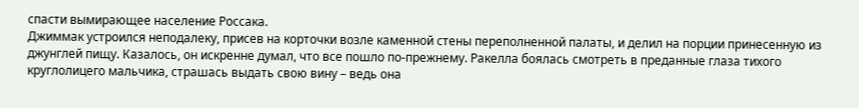спасти вымирающее население Россака.
Джиммак устроился неподалеку, присев на корточки возле каменной стены переполненной палаты, и делил на порции принесенную из джунглей пищу. Казалось, он искренне думал, что все пошло по-прежнему. Ракелла боялась смотреть в преданные глаза тихого круглолицего мальчика, страшась выдать свою вину – ведь она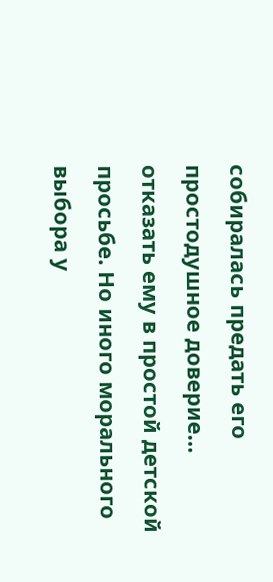собиралась предать его простодушное доверие… отказать ему в простой детской просьбе. Но иного морального выбора у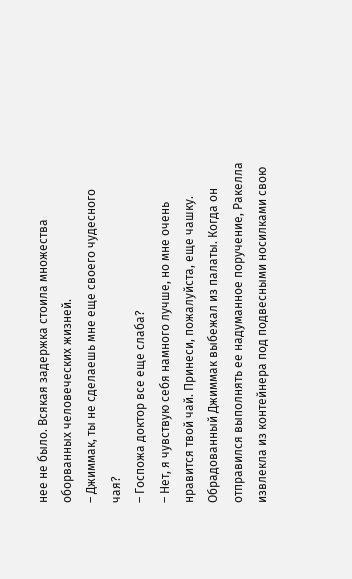нее не было. Всякая задержка стоила множества оборванных человеческих жизней.
– Джиммак, ты не сделаешь мне еще своего чудесного чая?
– Госпожа доктор все еще слаба?
– Нет, я чувствую себя намного лучше, но мне очень нравится твой чай. Принеси, пожалуйста, еще чашку.
Обрадованный Джиммак выбежал из палаты. Когда он отправился выполнять ее надуманное поручение, Ракелла извлекла из контейнера под подвесными носилками свою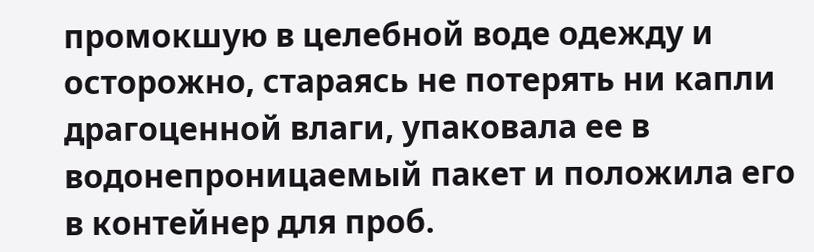промокшую в целебной воде одежду и осторожно, стараясь не потерять ни капли драгоценной влаги, упаковала ее в водонепроницаемый пакет и положила его в контейнер для проб.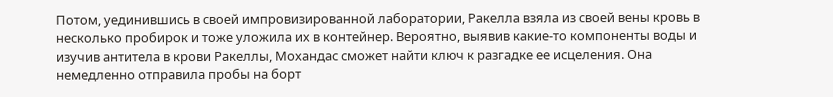Потом, уединившись в своей импровизированной лаборатории, Ракелла взяла из своей вены кровь в несколько пробирок и тоже уложила их в контейнер. Вероятно, выявив какие-то компоненты воды и изучив антитела в крови Ракеллы, Мохандас сможет найти ключ к разгадке ее исцеления. Она немедленно отправила пробы на борт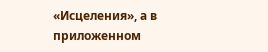«Исцеления», а в приложенном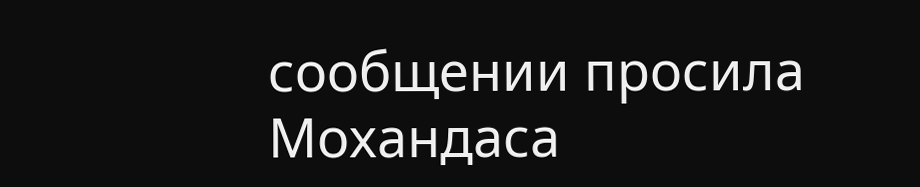сообщении просила Мохандаса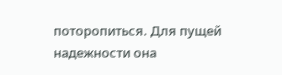поторопиться. Для пущей надежности она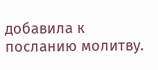добавила к посланию молитву.